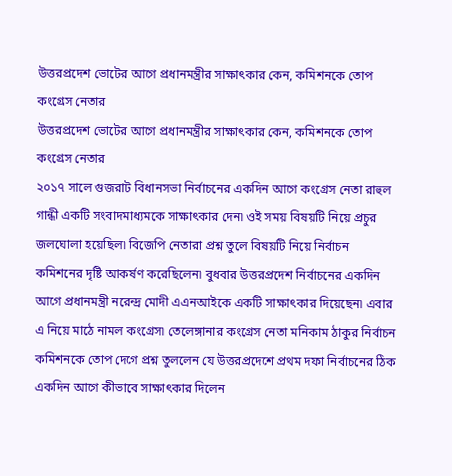উত্তরপ্রদেশ ভোটের আগে প্রধানমন্ত্রীর সাক্ষাৎকার কেন, কমিশনকে তোপ কংগ্রেস নেতার
উত্তরপ্রদেশ ভোটের আগে প্রধানমন্ত্রীর সাক্ষাৎকার কেন, কমিশনকে তোপ কংগ্রেস নেতার
২০১৭ সালে গুজরাট বিধানসভা নির্বাচনের একদিন আগে কংগ্রেস নেতা রাহুল গান্ধী একটি সংবাদমাধ্যমকে সাক্ষাৎকার দেন৷ ওই সময় বিষয়টি নিয়ে প্রচুর জলঘোলা হয়েছিল৷ বিজেপি নেতারা প্রশ্ন তুলে বিষয়টি নিয়ে নির্বাচন কমিশনের দৃষ্টি আকর্ষণ করেছিলেন৷ বুধবার উত্তরপ্রদেশ নির্বাচনের একদিন আগে প্রধানমন্ত্রী নরেন্দ্র মোদী এএনআইকে একটি সাক্ষাৎকার দিয়েছেন৷ এবার এ নিয়ে মাঠে নামল কংগ্রেস৷ তেলেঙ্গানার কংগ্রেস নেতা মনিকাম ঠাকুর নির্বাচন কমিশনকে তোপ দেগে প্রশ্ন তুললেন যে উত্তরপ্রদেশে প্রথম দফা নির্বাচনের ঠিক একদিন আগে কীভাবে সাক্ষাৎকার দিলেন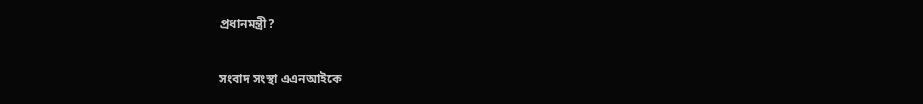প্রধানমন্ত্রী?

সংবাদ সংস্থা এএনআইকে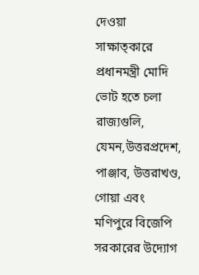দেওয়া সাক্ষাত্কারে প্রধানমন্ত্রী মোদি ভোট হতে চলা রাজ্যগুলি, যেমন,উত্তরপ্রদেশ, পাঞ্জাব, উত্তরাখণ্ড, গোয়া এবং মণিপুরে বিজেপি সরকারের উদ্যোগ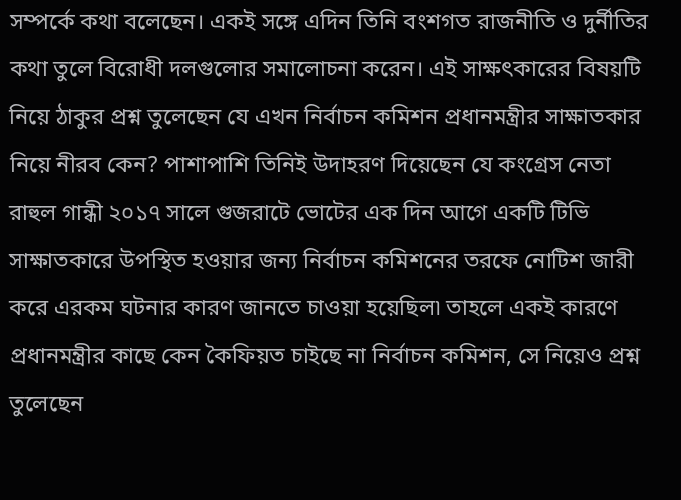সম্পর্কে কথা বলেছেন। একই সঙ্গে এদিন তিনি বংশগত রাজনীতি ও দুর্নীতির কথা তুলে বিরোধী দলগুলোর সমালোচনা করেন। এই সাক্ষৎকারের বিষয়টি নিয়ে ঠাকুর প্রশ্ন তুলেছেন যে এখন নির্বাচন কমিশন প্রধানমন্ত্রীর সাক্ষাতকার নিয়ে নীরব কেন? পাশাপাশি তিনিই উদাহরণ দিয়েছেন যে কংগ্রেস নেতা রাহুল গান্ধী ২০১৭ সালে গুজরাটে ভোটের এক দিন আগে একটি টিভি সাক্ষাতকারে উপস্থিত হওয়ার জন্য নির্বাচন কমিশনের তরফে নোটিশ জারী করে এরকম ঘটনার কারণ জানতে চাওয়া হয়েছিল৷ তাহলে একই কারণে প্রধানমন্ত্রীর কাছে কেন কৈফিয়ত চাইছে না নির্বাচন কমিশন, সে নিয়েও প্রশ্ন তুলেছেন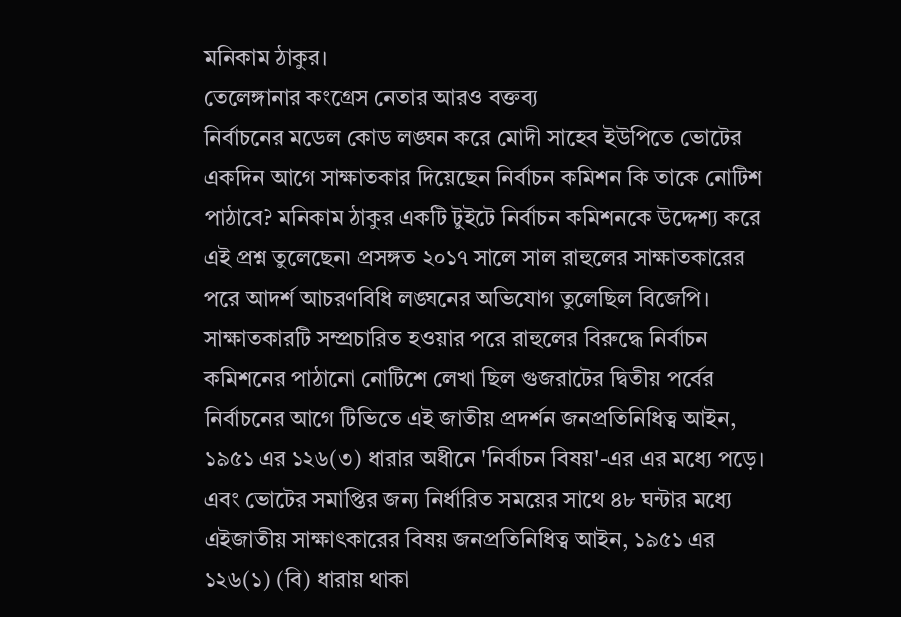মনিকাম ঠাকুর।
তেলেঙ্গানার কংগ্রেস নেতার আরও বক্তব্য
নির্বাচনের মডেল কোড লঙ্ঘন করে মোদী সাহেব ইউপিতে ভোটের একদিন আগে সাক্ষাতকার দিয়েছেন নির্বাচন কমিশন কি তাকে নোটিশ পাঠাবে? মনিকাম ঠাকুর একটি টুইটে নির্বাচন কমিশনকে উদ্দেশ্য করে এই প্রশ্ন তুলেছেন৷ প্রসঙ্গত ২০১৭ সালে সাল রাহুলের সাক্ষাতকারের পরে আদর্শ আচরণবিধি লঙ্ঘনের অভিযোগ তুলেছিল বিজেপি। সাক্ষাতকারটি সম্প্রচারিত হওয়ার পরে রাহুলের বিরুদ্ধে নির্বাচন কমিশনের পাঠানো নোটিশে লেখা ছিল গুজরাটের দ্বিতীয় পর্বের নির্বাচনের আগে টিভিতে এই জাতীয় প্রদর্শন জনপ্রতিনিধিত্ব আইন, ১৯৫১ এর ১২৬(৩) ধারার অধীনে 'নির্বাচন বিষয়'-এর এর মধ্যে পড়ে। এবং ভোটের সমাপ্তির জন্য নির্ধারিত সময়ের সাথে ৪৮ ঘন্টার মধ্যে এইজাতীয় সাক্ষাৎকারের বিষয় জনপ্রতিনিধিত্ব আইন, ১৯৫১ এর ১২৬(১) (বি) ধারায় থাকা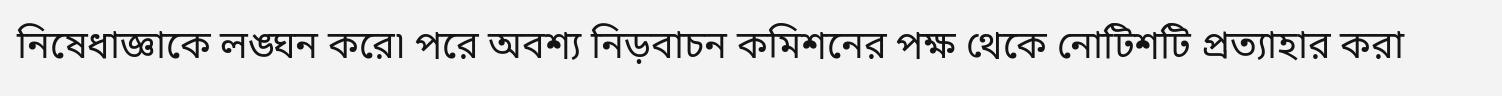নিষেধাজ্ঞাকে লঙ্ঘন করে৷ পরে অবশ্য নিড়বাচন কমিশনের পক্ষ থেকে নোটিশটি প্রত্যাহার করা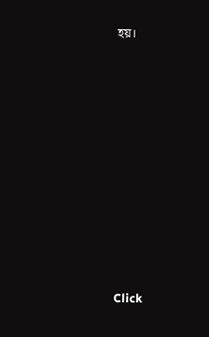হয়।












Click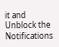it and Unblock the Notifications